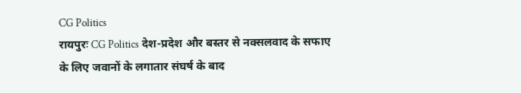CG Politics
रायपुरः CG Politics देश-प्रदेश और बस्तर से नक्सलवाद के सफाए के लिए जवानों के लगातार संघर्ष के बाद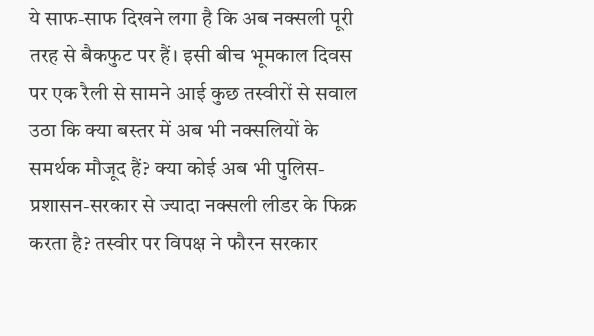ये साफ-साफ दिखने लगा है कि अब नक्सली पूरी तरह से बैकफुट पर हैं। इसी बीच भूमकाल दिवस पर एक रैली से सामने आई कुछ तस्वीरों से सवाल उठा कि क्या बस्तर में अब भी नक्सलियों के समर्थक मौजूद हैं? क्या कोई अब भी पुलिस-प्रशासन-सरकार से ज्यादा नक्सली लीडर के फिक्र करता है? तस्वीर पर विपक्ष ने फौरन सरकार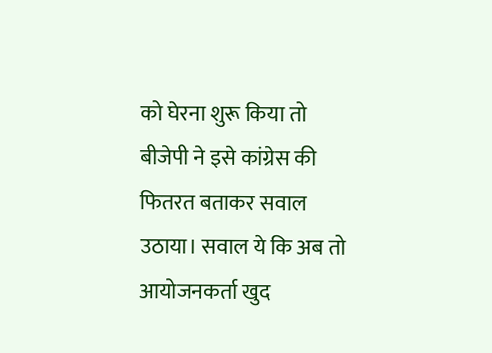को घेरना शुरू किया तो बीजेपी ने इसे कांग्रेस की फितरत बताकर सवाल उठाया। सवाल ये कि अब तो आयोजनकर्ता खुद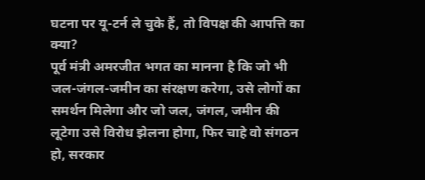घटना पर यू-टर्न ले चुके हैं, तो विपक्ष की आपत्ति का क्या?
पूर्व मंत्री अमरजीत भगत का मानना है कि जो भी जल-जंगल-जमीन का संरक्षण करेगा, उसे लोगों का समर्थन मिलेगा और जो जल, जंगल, जमीन की लूटेगा उसे विरोध झेलना होगा, फिर चाहे वो संगठन हो, सरकार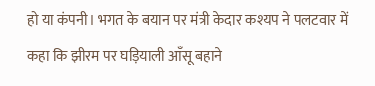हो या कंपनी। भगत के बयान पर मंत्री केदार कश्यप ने पलटवार में कहा कि झीरम पर घड़ियाली आँसू बहाने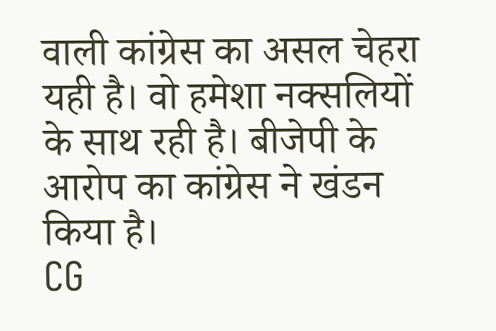वाली कांग्रेस का असल चेहरा यही है। वो हमेशा नक्सलियों के साथ रही है। बीजेपी के आरोप का कांग्रेस ने खंडन किया है।
CG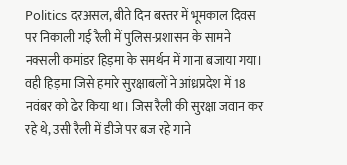Politics दरअसल, बीते दिन बस्तर में भूमकाल दिवस पर निकाली गई रैली में पुलिस-प्रशासन के सामने नक्सली कमांडर हिड़मा के समर्थन में गाना बजाया गया। वही हिड़मा जिसे हमारे सुरक्षाबलों ने आंध्रप्रदेश में 18 नवंबर को ढेर किया था। जिस रैली की सुरक्षा जवान कर रहे थे, उसी रैली में डीजे पर बज रहे गाने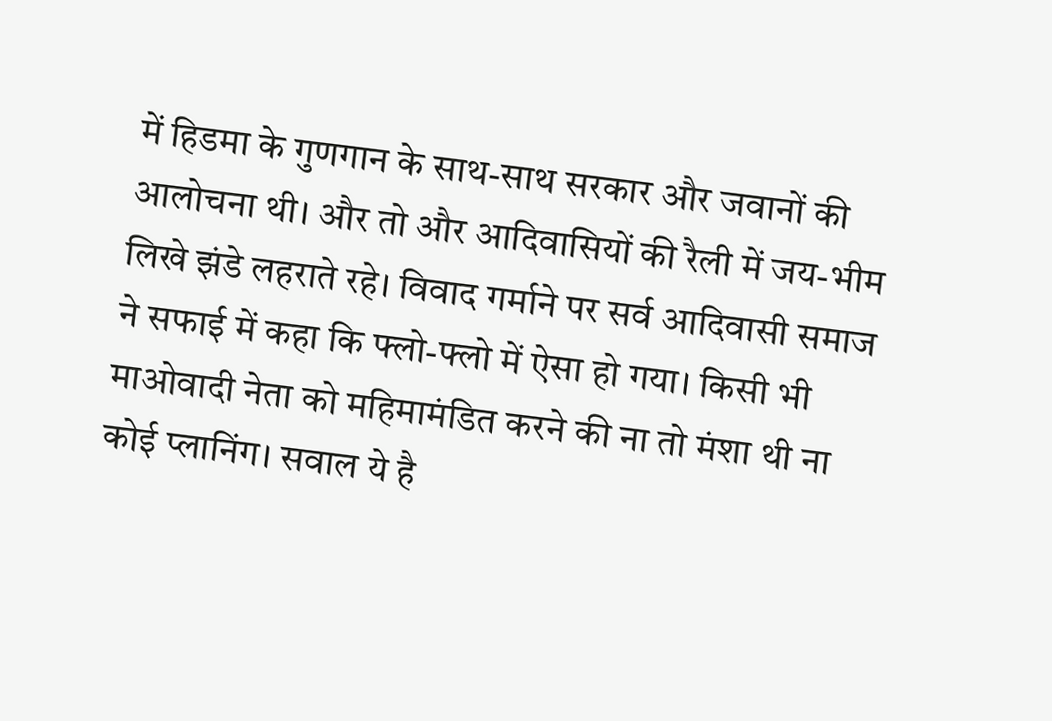में हिडमा के गुणगान के साथ-साथ सरकार और जवानों की आलोचना थी। और तो और आदिवासियों की रैली में जय-भीम लिखे झंडे लहराते रहे। विवाद गर्माने पर सर्व आदिवासी समाज ने सफाई में कहा कि फ्लो-फ्लो में ऐसा हो गया। किसी भी माओवादी नेता को महिमामंडित करने की ना तो मंशा थी ना कोई प्लानिंग। सवाल ये है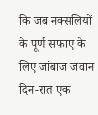कि जब नक्सलियों के पूर्ण सफाए के लिए जांबाज जवान दिन-रात एक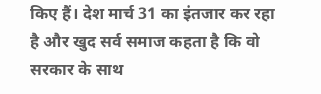किए हैं। देश मार्च 31 का इंतजार कर रहा है और खुद सर्व समाज कहता है कि वो सरकार के साथ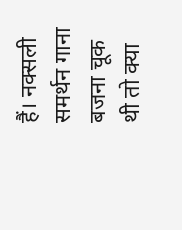हैं। नक्सली समर्थन गाना बजना चूक थी तो क्या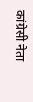कांग्रेसी नेता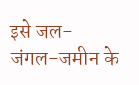इसे जल-जंगल-जमीन के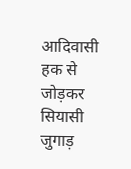आदिवासी हक से जोड़कर सियासी जुगाड़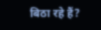बिठा रहे हैं?